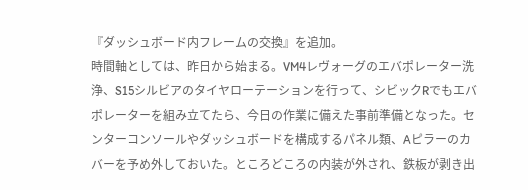『ダッシュボード内フレームの交換』を追加。
時間軸としては、昨日から始まる。VM4レヴォーグのエバポレーター洗浄、S15シルビアのタイヤローテーションを行って、シビックRでもエバポレーターを組み立てたら、今日の作業に備えた事前準備となった。センターコンソールやダッシュボードを構成するパネル類、Aピラーのカバーを予め外しておいた。ところどころの内装が外され、鉄板が剥き出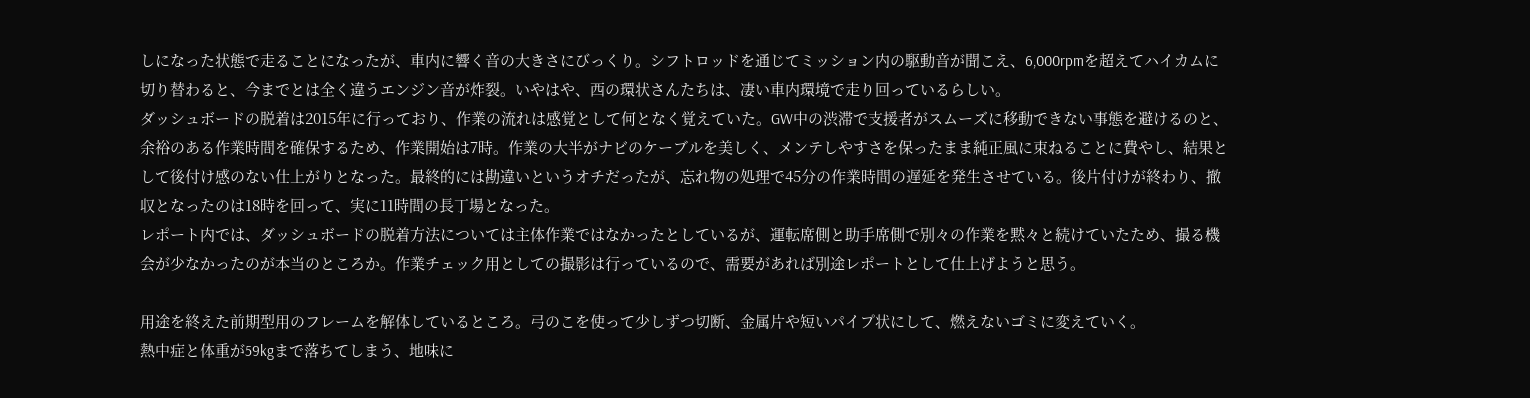しになった状態で走ることになったが、車内に響く音の大きさにびっくり。シフトロッドを通じてミッション内の駆動音が聞こえ、6,000rpmを超えてハイカムに切り替わると、今までとは全く違うエンジン音が炸裂。いやはや、西の環状さんたちは、凄い車内環境で走り回っているらしい。
ダッシュボードの脱着は2015年に行っており、作業の流れは感覚として何となく覚えていた。GW中の渋滞で支援者がスムーズに移動できない事態を避けるのと、余裕のある作業時間を確保するため、作業開始は7時。作業の大半がナビのケーブルを美しく、メンテしやすさを保ったまま純正風に束ねることに費やし、結果として後付け感のない仕上がりとなった。最終的には勘違いというオチだったが、忘れ物の処理で45分の作業時間の遅延を発生させている。後片付けが終わり、撤収となったのは18時を回って、実に11時間の長丁場となった。
レポート内では、ダッシュボードの脱着方法については主体作業ではなかったとしているが、運転席側と助手席側で別々の作業を黙々と続けていたため、撮る機会が少なかったのが本当のところか。作業チェック用としての撮影は行っているので、需要があれば別途レポートとして仕上げようと思う。

用途を終えた前期型用のフレームを解体しているところ。弓のこを使って少しずつ切断、金属片や短いパイプ状にして、燃えないゴミに変えていく。
熱中症と体重が59kgまで落ちてしまう、地味に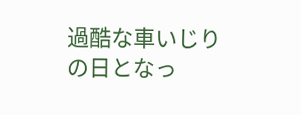過酷な車いじりの日となっ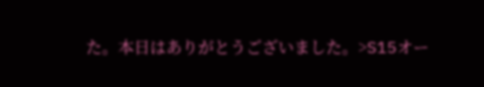た。本日はありがとうございました。>S15オー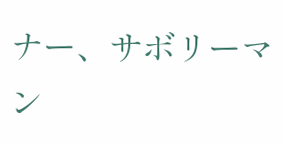ナー、サボリーマン